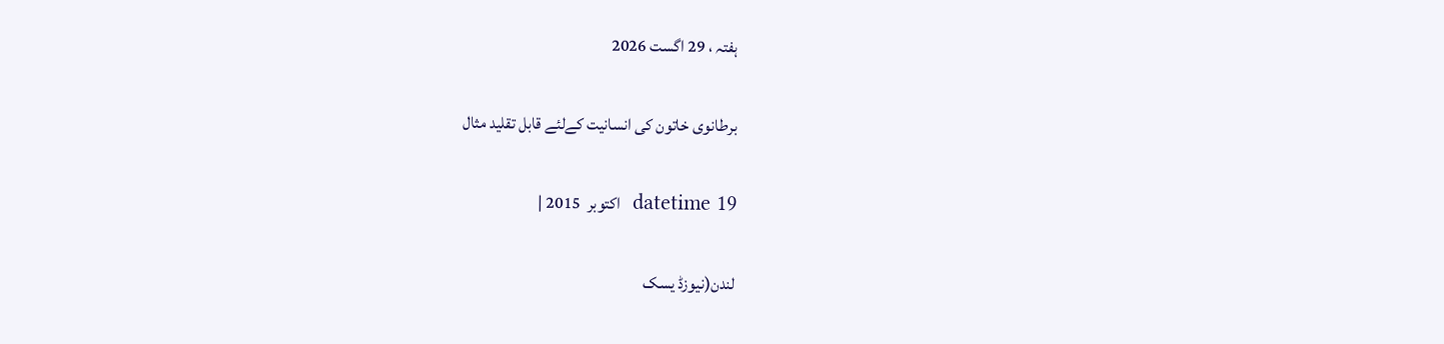ہفتہ ، 29 اگست 2026

برطانوی خاتون کی انسانیت کےلئے قابل تقلید مثال

datetime 19  اکتوبر  2015 |

لندن(نیوزڈ یسک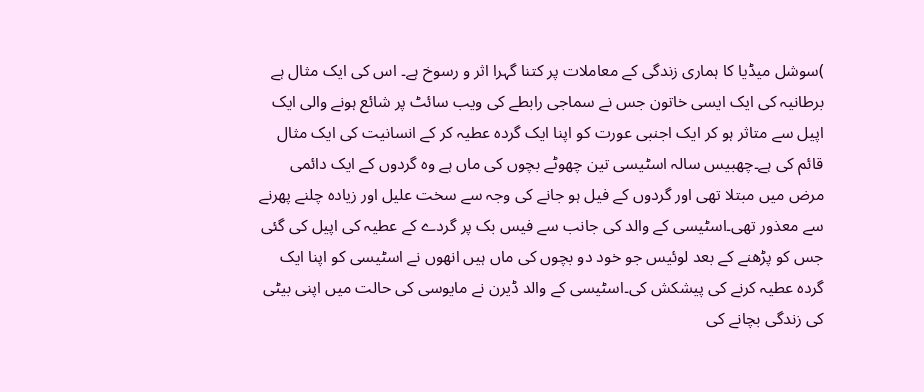)سوشل میڈیا کا ہماری زندگی کے معاملات پر کتنا گہرا اثر و رسوخ ہے۔ اس کی ایک مثال ہے برطانیہ کی ایک ایسی خاتون جس نے سماجی رابطے کی ویب سائٹ پر شائع ہونے والی ایک اپیل سے متاثر ہو کر ایک اجنبی عورت کو اپنا ایک گردہ عطیہ کر کے انسانیت کی ایک مثال قائم کی ہے۔چھبیس سالہ اسٹیسی تین چھوٹے بچوں کی ماں ہے وہ گردوں کے ایک دائمی مرض میں مبتلا تھی اور گردوں کے فیل ہو جانے کی وجہ سے سخت علیل اور زیادہ چلنے پھرنے سے معذور تھی۔اسٹیسی کے والد کی جانب سے فیس بک پر گردے کے عطیہ کی اپیل کی گئی جس کو پڑھنے کے بعد لوئیس جو خود دو بچوں کی ماں ہیں انھوں نے اسٹیسی کو اپنا ایک گردہ عطیہ کرنے کی پیشکش کی۔اسٹیسی کے والد ڈیرن نے مایوسی کی حالت میں اپنی بیٹی کی زندگی بچانے کی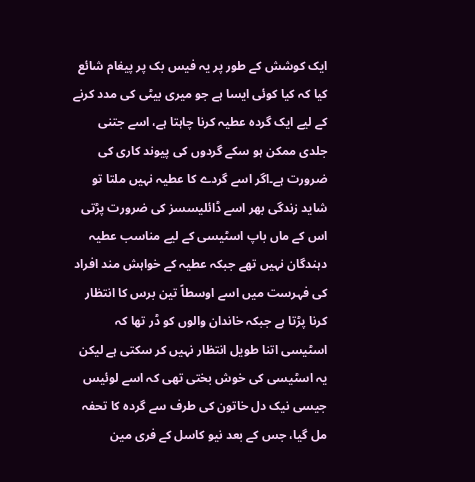ایک کوشش کے طور پر یہ فیس بک پر پیغام شائع کیا کہ کیا کوئی ایسا ہے جو میری بیٹی کی مدد کرنے کے لیے ایک گردہ عطیہ کرنا چاہتا ہے، اسے جتنی جلدی ممکن ہو سکے گردوں کی پیوند کاری کی ضرورت ہے۔اگر اسے گردے کا عطیہ نہیں ملتا تو شاید زندگی بھر اسے ڈائلیسسز کی ضرورت پڑتی اس کے ماں باپ اسٹیسی کے لیے مناسب عطیہ دہندگان نہیں تھے جبکہ عطیہ کے خواہش مند افراد کی فہرست میں اسے اوسطاً تین برس کا انتظار کرنا پڑتا ہے جبکہ خاندان والوں کو ڈر تھا کہ اسٹیسی اتنا طویل انتظار نہیں کر سکتی ہے لیکن یہ اسٹیسی کی خوش بختی تھی کہ اسے لوئیس جیسی نیک دل خاتون کی طرف سے گردہ کا تحفہ مل گیا، جس کے بعد نیو کاسل کے فری مین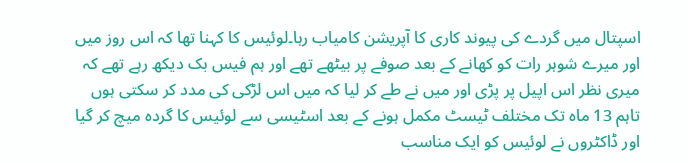اسپتال میں گردے کی پیوند کاری کا آپریشن کامیاب رہا۔لوئیس کا کہنا تھا کہ اس روز میں اور میرے شوہر رات کو کھانے کے بعد صوفے پر بیٹھے تھے اور ہم فیس بک دیکھ رہے تھے کہ میری نظر اس اپیل پر پڑی اور میں نے طے کر لیا کہ میں اس لڑکی کی مدد کر سکتی ہوں تاہم 13 ماہ تک مختلف ٹیسٹ مکمل ہونے کے بعد اسٹیسی سے لوئیس کا گردہ میچ کر گیا اور ڈاکٹروں نے لوئیس کو ایک مناسب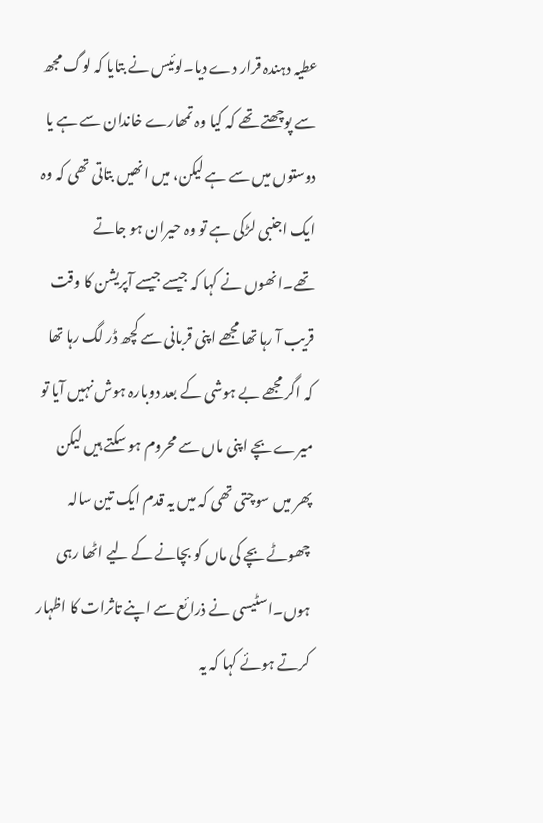عطیہ دہندہ قرار دے دیا۔لوئیس نے بتایا کہ لوگ مجھ سے پوچھتے تھے کہ کیا وہ تمھارے خاندان سے ہے یا دوستوں میں سے ہے لیکن، میں انھیں بتاتی تھی کہ وہ ایک اجنبی لڑکی ہے تو وہ حیران ہو جاتے تھے۔انھوں نے کہا کہ جیسے جیسے آپریشن کا وقت قریب آ رہا تھا مجھے اپنی قربانی سے کچھ ڈر لگ رہا تھا کہ اگر مجھے بے ہوشی کے بعد دوبارہ ہوش نہیں آیا تو میرے بچے اپنی ماں سے محروم ہو سکتے ہیں لیکن پھر میں سوچتی تھی کہ میں یہ قدم ایک تین سالہ چھوٹے بچے کی ماں کو بچانے کے لیے اٹھا رہی ہوں۔اسٹیسی نے ذرائع سے اپنے تاثرات کا اظہار کرتے ہوئے کہا کہ یہ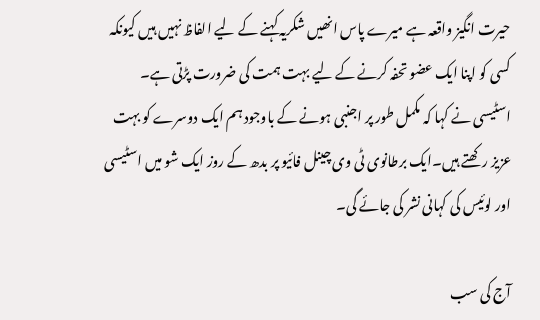حیرت انگیز واقعہ ہے میرے پاس انھیں شکریہ کہنے کے لیے الفاظ نہیں ہیں کیونکہ کسی کو اپنا ایک عضو تحفہ کرنے کے لیے بہت ہمت کی ضرورت پڑتی ہے۔ اسٹیسی نے کہا کہ مکمل طور پر اجنبی ہونے کے باوجود ہم ایک دوسرے کو بہت عزیز رکھتے ہیں۔ایک برطانوی ٹی وی چینل فائیو پر بدھ کے روز ایک شو میں اسٹیسی اور لوئیس کی کہانی نشر کی جائے گی۔

آج کی سب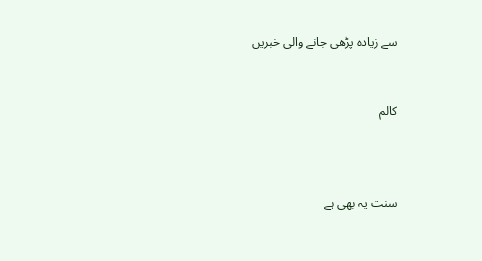سے زیادہ پڑھی جانے والی خبریں


کالم



سنت یہ بھی ہے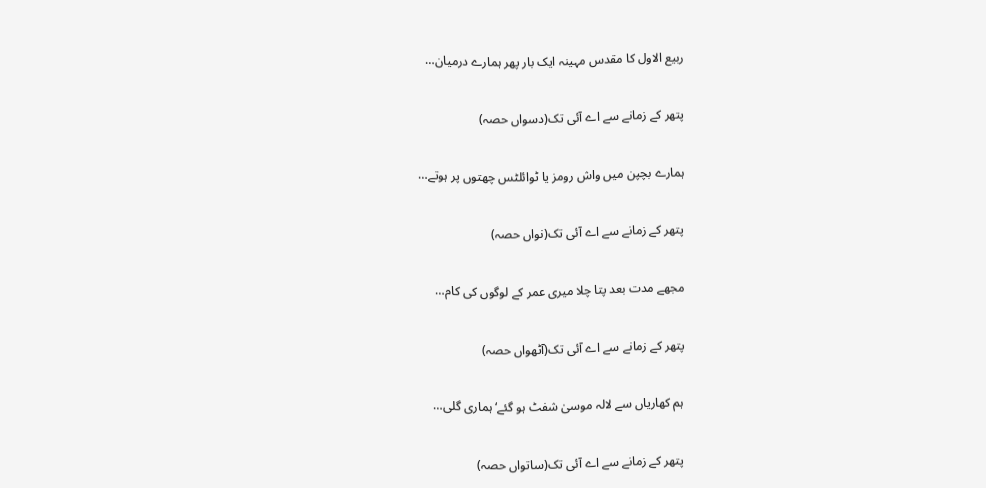ربیع الاول کا مقدس مہینہ ایک بار پھر ہمارے درمیان…

پتھر کے زمانے سے اے آئی تک(دسواں حصہ)

ہمارے بچپن میں واش رومز یا ٹوائلٹس چھتوں پر ہوتے…

پتھر کے زمانے سے اے آئی تک(نواں حصہ)

مجھے مدت بعد پتا چلا میری عمر کے لوگوں کی کام…

پتھر کے زمانے سے اے آئی تک(آٹھواں حصہ)

ہم کھاریاں سے لالہ موسیٰ شفٹ ہو گئے‘ ہماری گلی…

پتھر کے زمانے سے اے آئی تک(ساتواں حصہ)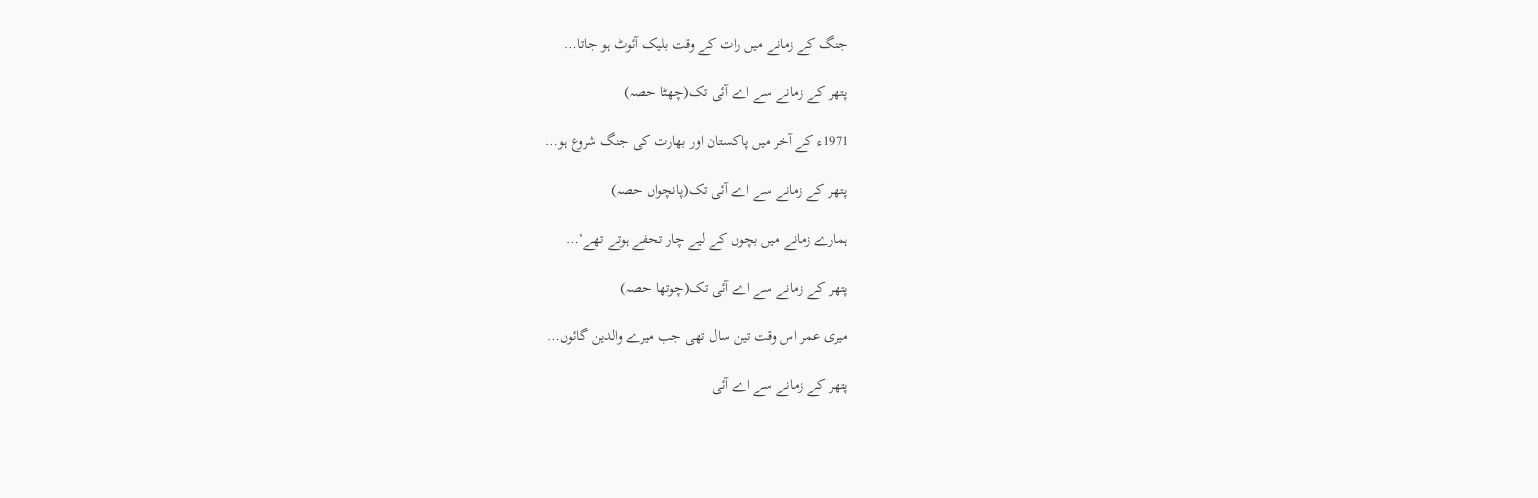جنگ کے زمانے میں رات کے وقت بلیک آئوٹ ہو جاتا…

پتھر کے زمانے سے اے آئی تک(چھٹا حصہ)

1971ء کے آخر میں پاکستان اور بھارت کی جنگ شروع ہو…

پتھر کے زمانے سے اے آئی تک(پانچواں حصہ)

ہمارے زمانے میں بچوں کے لیے چار تحفے ہوتے تھے‘…

پتھر کے زمانے سے اے آئی تک(چوتھا حصہ)

میری عمر اس وقت تین سال تھی جب میرے والدین گائوں…

پتھر کے زمانے سے اے آئی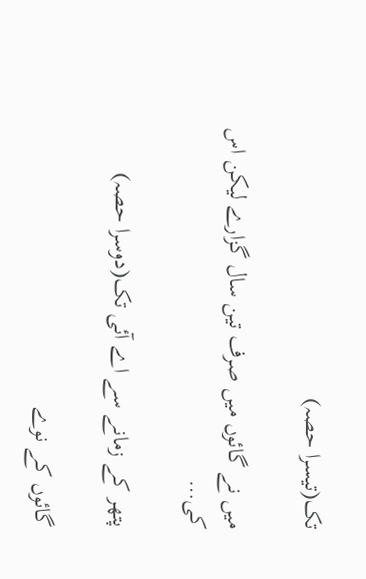تک(تیسرا حصہ)

میں نے گائوں میں صرف تین سال گزارے لیکن اس کی…

پتھر کے زمانے سے اے آئی تک(دوسرا حصہ)

گائوں کے نوے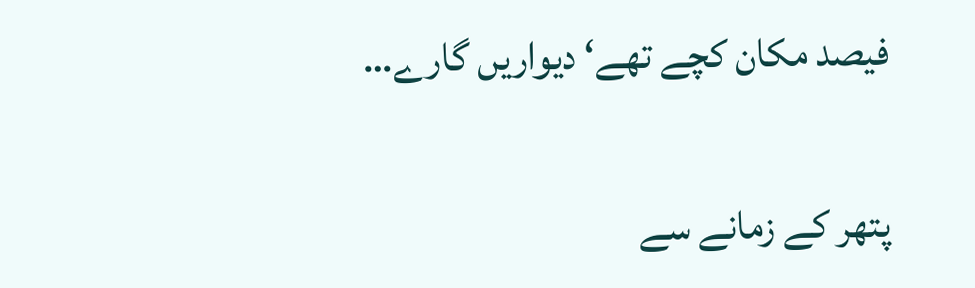فیصد مکان کچے تھے‘ دیواریں گارے…

پتھر کے زمانے سے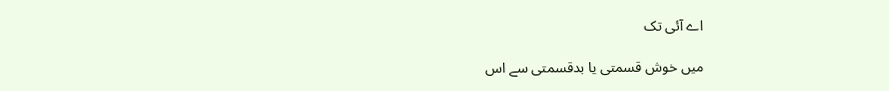اے آئی تک

میں خوش قسمتی یا بدقسمتی سے اس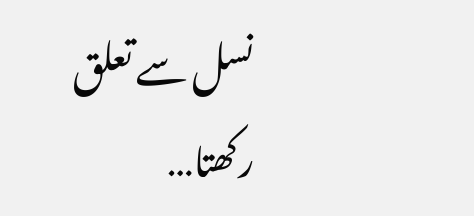نسل سے تعلق رکھتا…